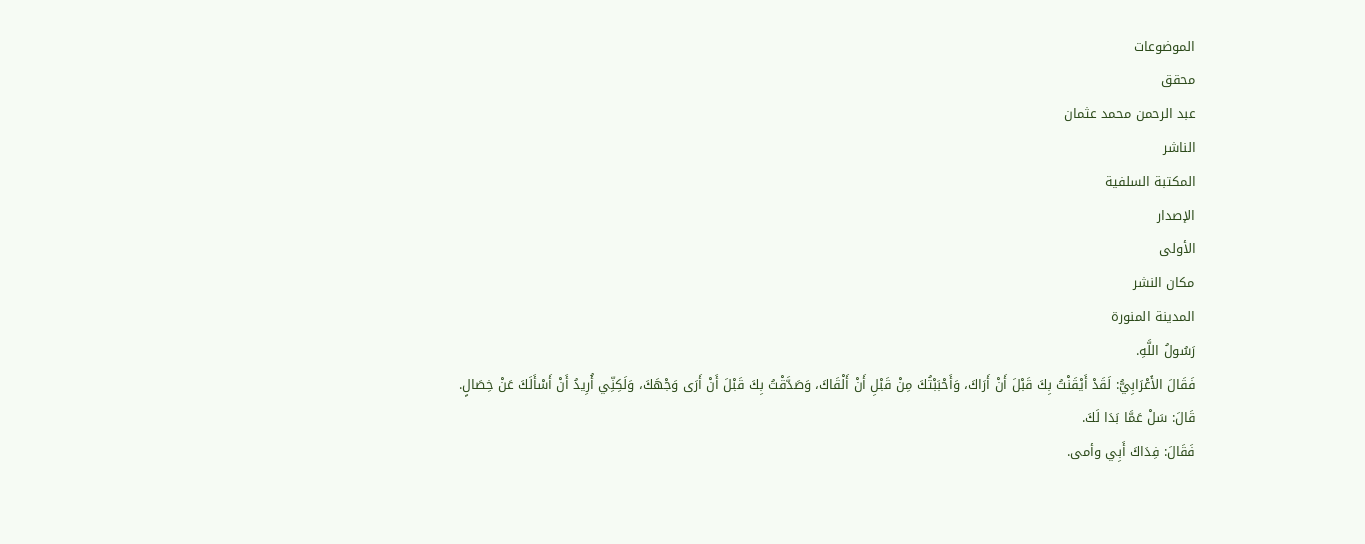الموضوعات
محقق
عبد الرحمن محمد عثمان
الناشر
المكتبة السلفية
الإصدار
الأولى
مكان النشر
المدينة المنورة
رَسُولُ اللَّهِ.
فَقَالَ الأَعْرَابِيُّ: لَقَدْ أَيْقَنْتُ بِكَ قَبْلَ أَنْ أَرَاكَ، وَأَحْبَبْتُكَ مِنْ قَبْلِ أَنْ أَلْقَاكَ، وَصَدَّقْتُ بِكَ قَبْلَ أَنْ أَرَى وَجْهَكَ، وَلَكِنِّي أُرِيدُ أَنْ أَسْأَلَكَ عَنْ خِصَالٍ.
قَالَ: سَلْ عَمَّا بَدَا لَكَ.
فَقَالَ: فِدَاكَ أَبِي وأمى.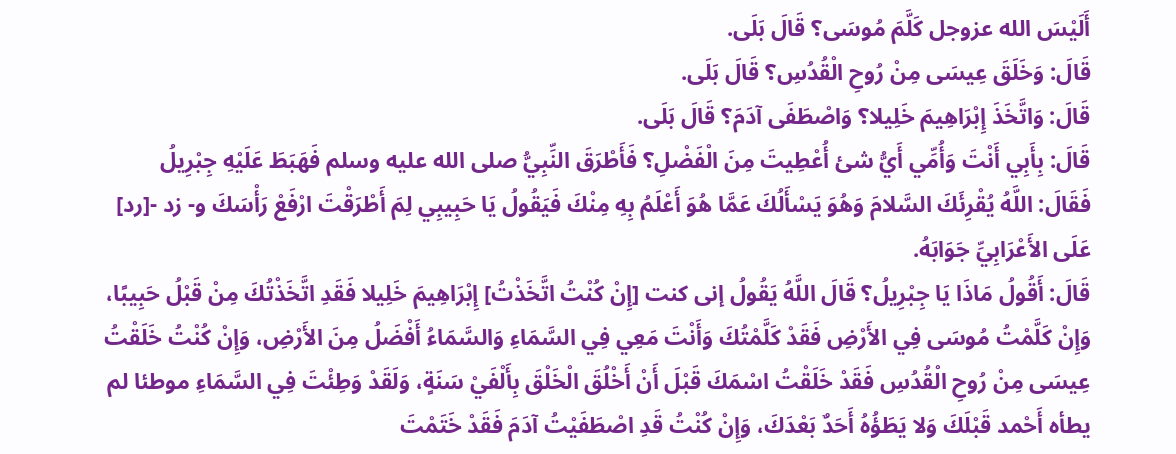أَلَيْسَ الله عزوجل كَلَّمَ مُوسَى؟ قَالَ بَلَى.
قَالَ: وَخَلَقَ عِيسَى مِنْ رُوحِ الْقُدُسِ؟ قَالَ بَلَى.
قَالَ: وَاتَّخَذَ إِبْرَاهِيمَ خَلِيلا؟ وَاصْطَفَى آدَمَ؟ قَالَ بَلَى.
قَالَ: بِأَبِي أَنْتَ وَأُمِّي أَيُّ شئ أُعْطِيتَ مِنَ الْفَضْلِ؟ فَأَطْرَقَ النِّبِيُّ صلى الله عليه وسلم فَهَبَطَ عَلَيْهِ جِبْرِيلُ فَقَالَ: اللَّهُ يُقْرِئَكَ السَّلامَ وَهُوَ يَسْأَلُكَ عَمَّا هُوَ أَعْلَمُ بِهِ مِنْكَ فَيَقُولُ يَا حَبِيبِي لِمَ أَطْرَقْتَ ارْفَعْ رَأْسَكَ و- زد -[رد] عَلَى الأَعْرَابِيِّ جَوَابَهُ.
قَالَ: أَقُولُ مَاذَا يَا جِبْرِيلُ؟ قَالَ اللَّهُ يَقُولُ إنى كنت [إِنْ كُنْتُ اتَّخَذْتُ] إِبْرَاهِيمَ خَلِيلا فَقَدِ اتَّخَذْتُكَ مِنْ قَبْلُ حَبِيبًا، وَإِنْ كَلَّمْتُ مُوسَى فِي الأَرْضِ فَقَدْ كَلَّمْتُكَ وَأَنْتَ مَعِي فِي السَّمَاءِ وَالسَّمَاءُ أَفْضَلُ مِنَ الأَرْضِ، وَإِنْ كُنْتُ خَلَقْتُ عِيسَى مِنْ رُوحِ الْقُدُسِ فَقَدْ خَلَقْتُ اسْمَكَ قَبْلَ أَنْ أَخْلُقَ الْخَلْقَ بِأَلْفَيْ سَنَةٍ، وَلَقَدْ وَطِئْتَ فِي السَّمَاءِ موطئا لم يطأه أَحْمد قَبْلَكَ وَلا يَطَؤُهُ أَحَدٌ بَعْدَكَ، وَإِنْ كُنْتُ قَدِ اصْطَفَيْتُ آدَمَ فَقَدْ خَتَمْتَ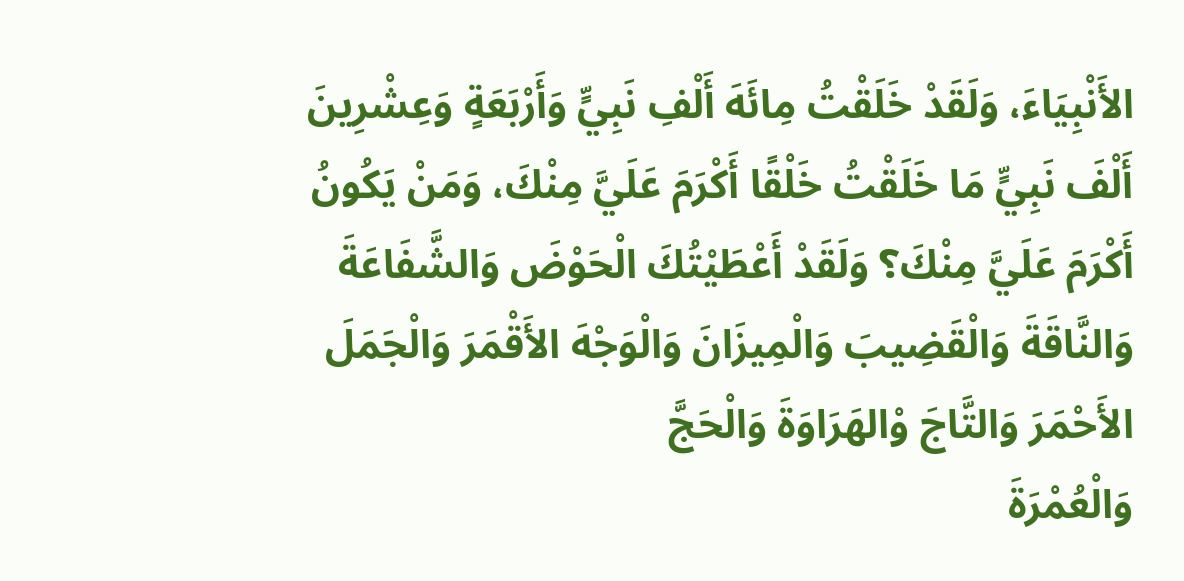الأَنْبِيَاءَ، وَلَقَدْ خَلَقْتُ مِائَهَ أَلْفِ نَبِيٍّ وَأَرْبَعَةٍ وَعِشْرِينَ أَلْفَ نَبِيٍّ مَا خَلَقْتُ خَلْقًا أَكْرَمَ عَلَيَّ مِنْكَ، وَمَنْ يَكُونُ أَكْرَمَ عَلَيَّ مِنْكَ؟ وَلَقَدْ أَعْطَيْتُكَ الْحَوْضَ وَالشَّفَاعَةَ وَالنَّاقَةَ وَالْقَضِيبَ وَالْمِيزَانَ وَالْوَجْهَ الأَقْمَرَ وَالْجَمَلَ الأَحْمَرَ وَالتَّاجَ وْالهَرَاوَةَ وَالْحَجَّ
وَالْعُمْرَةَ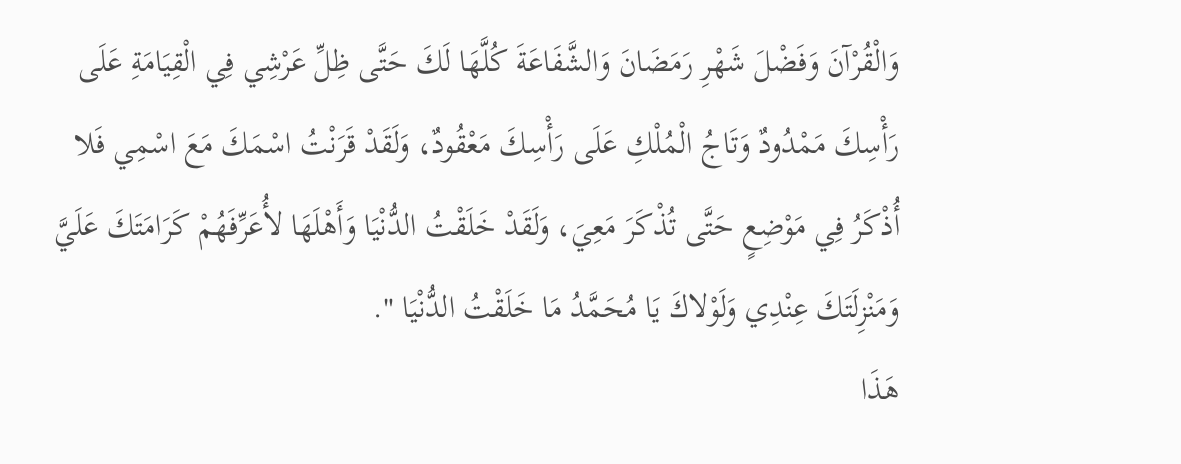وَالْقُرْآنَ وَفَضْلَ شَهْرِ رَمَضَانَ وَالشَّفَاعَةَ كُلَّهَا لَكَ حَتَّى ظِلِّ عَرْشِي فِي الْقِيَامَةِ عَلَى رَأْسِكَ مَمْدُودٌ وَتَاجُ الْمُلْكِ عَلَى رَأْسِكَ مَعْقُودٌ، وَلَقَدْ قَرَنْتُ اسْمَكَ مَعَ اسْمِي فَلا أُذْكَرُ فِي مَوْضِعٍ حَتَّى تُذْكَرَ مَعِيَ، وَلَقَدْ خَلَقْتُ الدُّنْيَا وَأَهْلَهَا لأُعَرِّفَهُمْ كَرَامَتَكَ عَلَيَّ وَمَنْزِلَتَكَ عِنْدِي وَلَوْلاكَ يَا مُحَمَّدُ مَا خَلَقْتُ الدُّنْيَا ".
هَذَا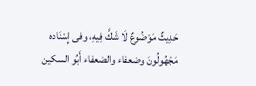حَدِيثٌ مَوْضُوعٌ لَا شَكَّ فِيهِ، وفى إِسْنَاده مَجْهُولُونَ وضعفاء والضعفاء أَبُو السكين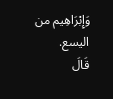وَإِبْرَاهِيم من اليسع.
قَالَ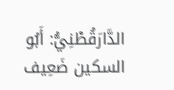الدَّارَقُطْنِيُّ: أَبُو السكين ضَعِيف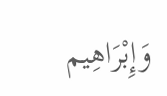وَإِبْرَاهِيم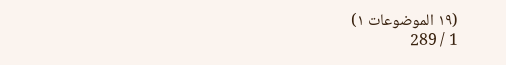(١٩ الموضوعات ١)
1 / 289